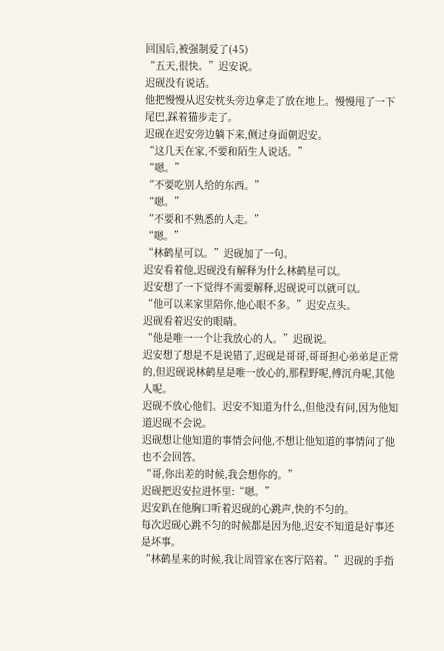回国后,被强制爱了(45)
“五天,很快。”迟安说。
迟砚没有说话。
他把慢慢从迟安枕头旁边拿走了放在地上。慢慢甩了一下尾巴,踩着猫步走了。
迟砚在迟安旁边躺下来,侧过身面朝迟安。
“这几天在家,不要和陌生人说话。”
“嗯。”
“不要吃别人给的东西。”
“嗯。”
“不要和不熟悉的人走。”
“嗯。”
“林鹤星可以。”迟砚加了一句。
迟安看着他,迟砚没有解释为什么林鹤星可以。
迟安想了一下觉得不需要解释,迟砚说可以就可以。
“他可以来家里陪你,他心眼不多。”迟安点头。
迟砚看着迟安的眼睛。
“他是唯一一个让我放心的人。”迟砚说。
迟安想了想是不是说错了,迟砚是哥哥,哥哥担心弟弟是正常的,但迟砚说林鹤星是唯一放心的,那程野呢,傅沉舟呢,其他人呢。
迟砚不放心他们。迟安不知道为什么,但他没有问,因为他知道迟砚不会说。
迟砚想让他知道的事情会问他,不想让他知道的事情问了他也不会回答。
“哥,你出差的时候,我会想你的。”
迟砚把迟安拉进怀里:“嗯。”
迟安趴在他胸口听着迟砚的心跳声,快的不匀的。
每次迟砚心跳不匀的时候都是因为他,迟安不知道是好事还是坏事。
“林鹤星来的时候,我让周管家在客厅陪着。”迟砚的手指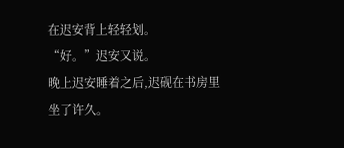在迟安背上轻轻划。
“好。”迟安又说。
晚上迟安睡着之后,迟砚在书房里坐了许久。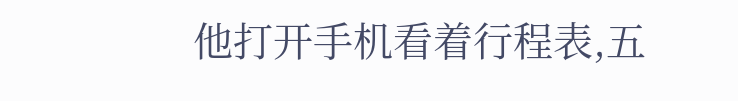他打开手机看着行程表,五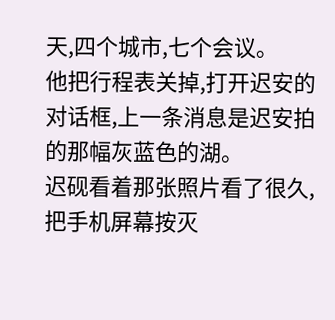天,四个城市,七个会议。
他把行程表关掉,打开迟安的对话框,上一条消息是迟安拍的那幅灰蓝色的湖。
迟砚看着那张照片看了很久,把手机屏幕按灭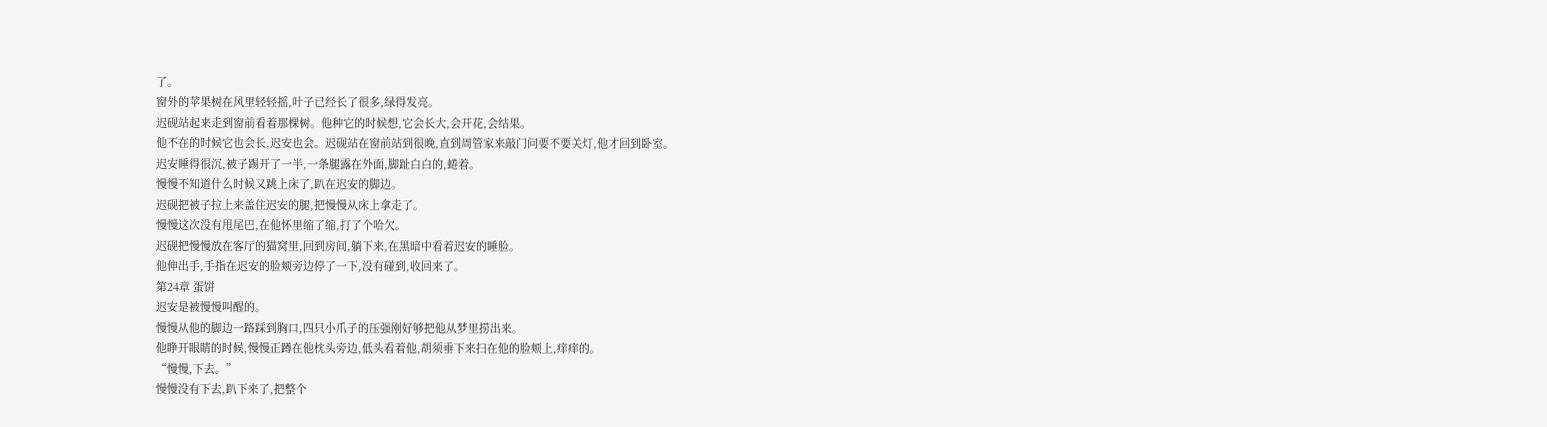了。
窗外的苹果树在风里轻轻摇,叶子已经长了很多,绿得发亮。
迟砚站起来走到窗前看着那棵树。他种它的时候想,它会长大,会开花,会结果。
他不在的时候它也会长,迟安也会。迟砚站在窗前站到很晚,直到周管家来敲门问要不要关灯,他才回到卧室。
迟安睡得很沉,被子踢开了一半,一条腿露在外面,脚趾白白的,蜷着。
慢慢不知道什么时候又跳上床了,趴在迟安的脚边。
迟砚把被子拉上来盖住迟安的腿,把慢慢从床上拿走了。
慢慢这次没有甩尾巴,在他怀里缩了缩,打了个哈欠。
迟砚把慢慢放在客厅的猫窝里,回到房间,躺下来,在黑暗中看着迟安的睡脸。
他伸出手,手指在迟安的脸颊旁边停了一下,没有碰到,收回来了。
第24章 蛋饼
迟安是被慢慢叫醒的。
慢慢从他的脚边一路踩到胸口,四只小爪子的压强刚好够把他从梦里捞出来。
他睁开眼睛的时候,慢慢正蹲在他枕头旁边,低头看着他,胡须垂下来扫在他的脸颊上,痒痒的。
“慢慢,下去。”
慢慢没有下去,趴下来了,把整个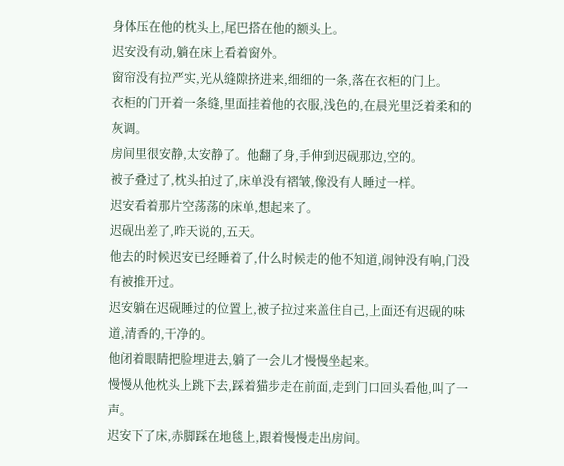身体压在他的枕头上,尾巴搭在他的额头上。
迟安没有动,躺在床上看着窗外。
窗帘没有拉严实,光从缝隙挤进来,细细的一条,落在衣柜的门上。
衣柜的门开着一条缝,里面挂着他的衣服,浅色的,在晨光里泛着柔和的灰调。
房间里很安静,太安静了。他翻了身,手伸到迟砚那边,空的。
被子叠过了,枕头拍过了,床单没有褶皱,像没有人睡过一样。
迟安看着那片空荡荡的床单,想起来了。
迟砚出差了,昨天说的,五天。
他去的时候迟安已经睡着了,什么时候走的他不知道,闹钟没有响,门没有被推开过。
迟安躺在迟砚睡过的位置上,被子拉过来盖住自己,上面还有迟砚的味道,清香的,干净的。
他闭着眼睛把脸埋进去,躺了一会儿才慢慢坐起来。
慢慢从他枕头上跳下去,踩着猫步走在前面,走到门口回头看他,叫了一声。
迟安下了床,赤脚踩在地毯上,跟着慢慢走出房间。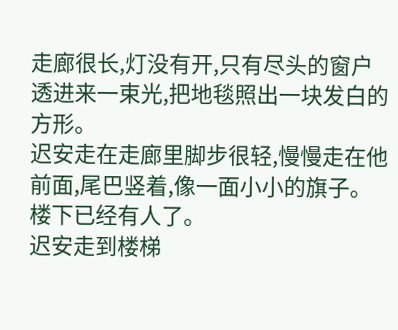走廊很长,灯没有开,只有尽头的窗户透进来一束光,把地毯照出一块发白的方形。
迟安走在走廊里脚步很轻,慢慢走在他前面,尾巴竖着,像一面小小的旗子。
楼下已经有人了。
迟安走到楼梯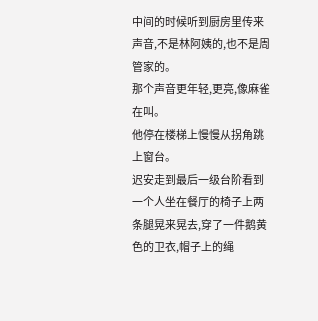中间的时候听到厨房里传来声音,不是林阿姨的,也不是周管家的。
那个声音更年轻,更亮,像麻雀在叫。
他停在楼梯上慢慢从拐角跳上窗台。
迟安走到最后一级台阶看到一个人坐在餐厅的椅子上两条腿晃来晃去,穿了一件鹅黄色的卫衣,帽子上的绳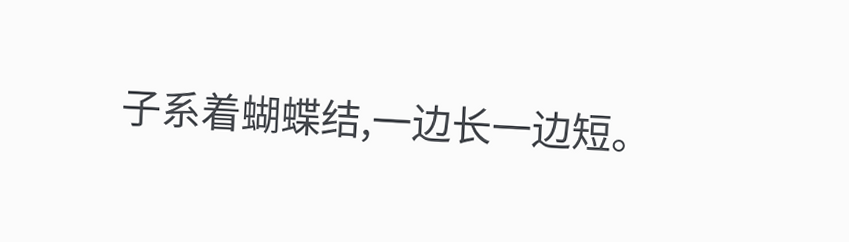子系着蝴蝶结,一边长一边短。